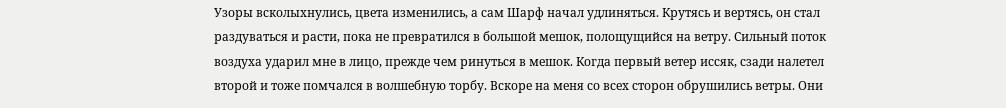Узоры всколыхнулись, цвета изменились, а сам Шарф начал удлиняться. Крутясь и вертясь, он стал раздуваться и расти, пока не превратился в большой мешок, полощущийся на ветру. Сильный поток воздуха ударил мне в лицо, прежде чем ринуться в мешок. Когда первый ветер иссяк, сзади налетел второй и тоже помчался в волшебную торбу. Вскоре на меня со всех сторон обрушились ветры. Они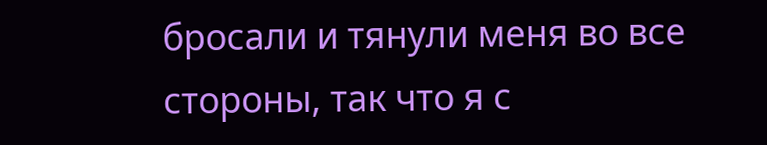бросали и тянули меня во все стороны, так что я с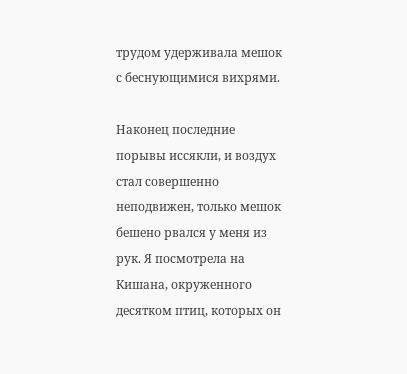трудом удерживала мешок с беснующимися вихрями.

Наконец последние порывы иссякли, и воздух стал совершенно неподвижен, только мешок бешено рвался у меня из рук. Я посмотрела на Кишана, окруженного десятком птиц, которых он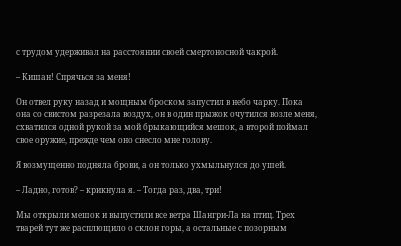с трудом удерживал на расстоянии своей смертоносной чакрой.

– Кишан! Спрячься за меня!

Он отвел руку назад и мощным броском запустил в небо чарку. Пока она со свистом разрезала воздух, он в один прыжок очутился возле меня, схватился одной рукой за мой брыкающийся мешок, а второй поймал свое оружие, прежде чем оно снесло мне голову.

Я возмущенно подняла брови, а он только ухмыльнулся до ушей.

– Ладно, готов? – крикнула я. – Тогда раз, два, три!

Мы открыли мешок и выпустили все ветра Шангри-Ла на птиц. Трех тварей тут же расплющило о склон горы, а остальные с позорным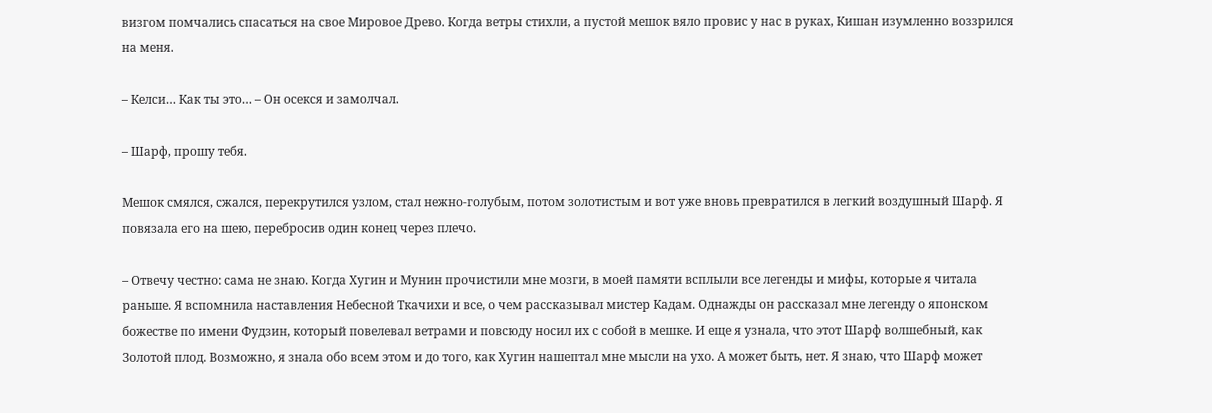визгом помчались спасаться на свое Мировое Древо. Когда ветры стихли, а пустой мешок вяло провис у нас в руках, Кишан изумленно воззрился на меня.

– Келси… Как ты это… – Он осекся и замолчал.

– Шарф, прошу тебя.

Мешок смялся, сжался, перекрутился узлом, стал нежно-голубым, потом золотистым и вот уже вновь превратился в легкий воздушный Шарф. Я повязала его на шею, перебросив один конец через плечо.

– Отвечу честно: сама не знаю. Когда Хугин и Мунин прочистили мне мозги, в моей памяти всплыли все легенды и мифы, которые я читала раньше. Я вспомнила наставления Небесной Ткачихи и все, о чем рассказывал мистер Кадам. Однажды он рассказал мне легенду о японском божестве по имени Фудзин, который повелевал ветрами и повсюду носил их с собой в мешке. И еще я узнала, что этот Шарф волшебный, как Золотой плод. Возможно, я знала обо всем этом и до того, как Хугин нашептал мне мысли на ухо. А может быть, нет. Я знаю, что Шарф может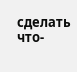сделать что-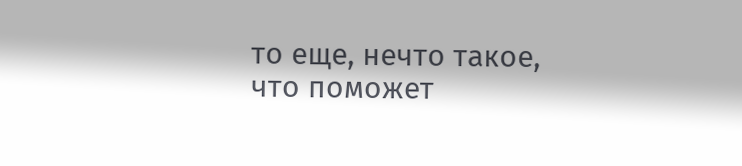то еще, нечто такое, что поможет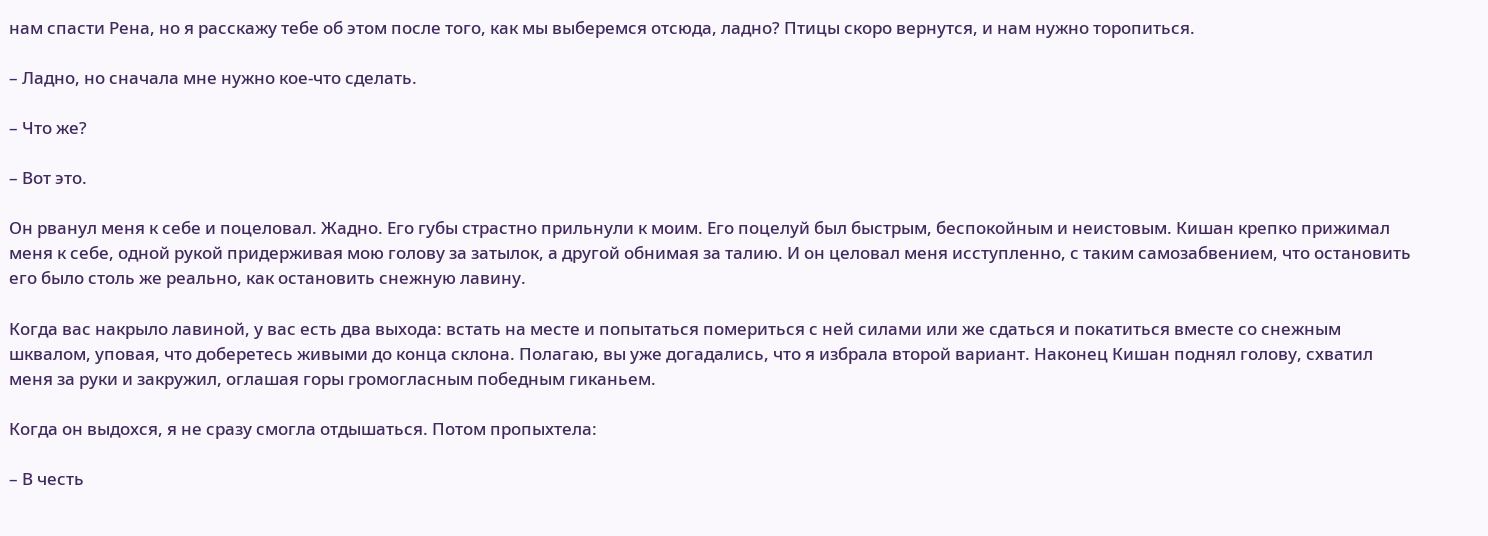нам спасти Рена, но я расскажу тебе об этом после того, как мы выберемся отсюда, ладно? Птицы скоро вернутся, и нам нужно торопиться.

– Ладно, но сначала мне нужно кое-что сделать.

– Что же?

– Вот это.

Он рванул меня к себе и поцеловал. Жадно. Его губы страстно прильнули к моим. Его поцелуй был быстрым, беспокойным и неистовым. Кишан крепко прижимал меня к себе, одной рукой придерживая мою голову за затылок, а другой обнимая за талию. И он целовал меня исступленно, с таким самозабвением, что остановить его было столь же реально, как остановить снежную лавину.

Когда вас накрыло лавиной, у вас есть два выхода: встать на месте и попытаться помериться с ней силами или же сдаться и покатиться вместе со снежным шквалом, уповая, что доберетесь живыми до конца склона. Полагаю, вы уже догадались, что я избрала второй вариант. Наконец Кишан поднял голову, схватил меня за руки и закружил, оглашая горы громогласным победным гиканьем.

Когда он выдохся, я не сразу смогла отдышаться. Потом пропыхтела:

– В честь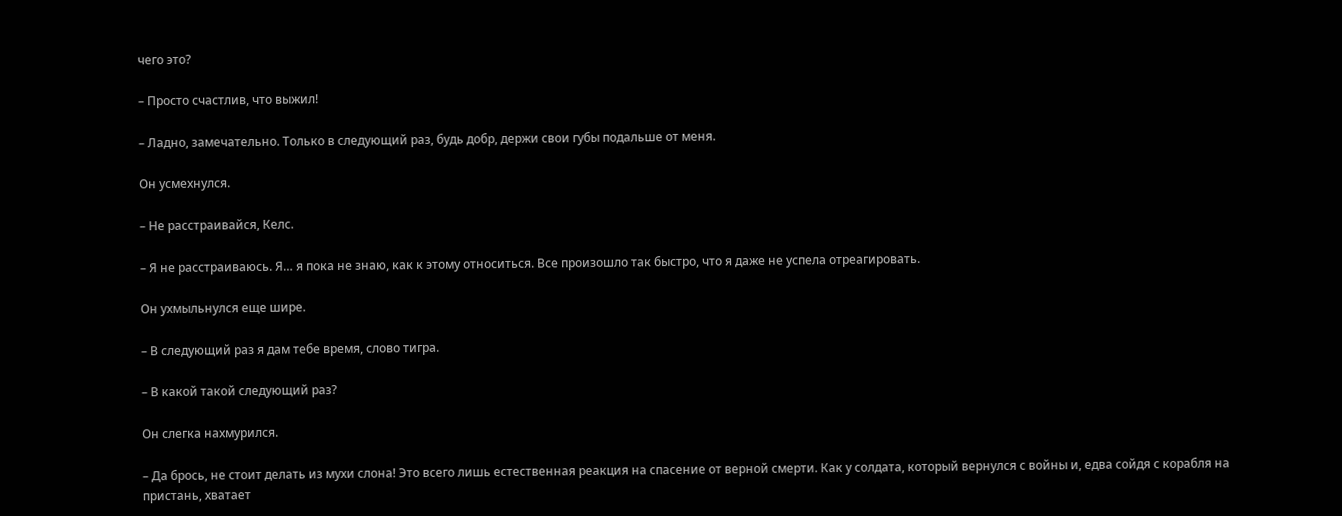чего это?

– Просто счастлив, что выжил!

– Ладно, замечательно. Только в следующий раз, будь добр, держи свои губы подальше от меня.

Он усмехнулся.

– Не расстраивайся, Келс.

– Я не расстраиваюсь. Я… я пока не знаю, как к этому относиться. Все произошло так быстро, что я даже не успела отреагировать.

Он ухмыльнулся еще шире.

– В следующий раз я дам тебе время, слово тигра.

– В какой такой следующий раз?

Он слегка нахмурился.

– Да брось, не стоит делать из мухи слона! Это всего лишь естественная реакция на спасение от верной смерти. Как у солдата, который вернулся с войны и, едва сойдя с корабля на пристань, хватает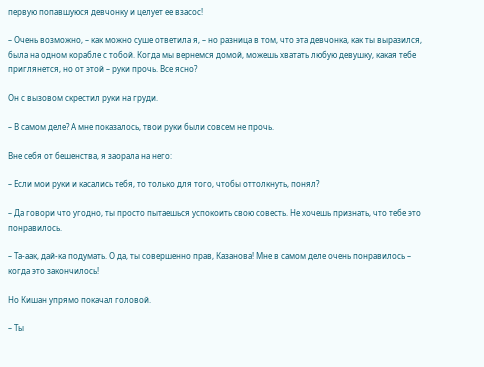первую попавшуюся девчонку и целует ее взасос!

– Очень возможно, – как можно суше ответила я, – но разница в том, что эта девчонка, как ты выразился, была на одном корабле с тобой. Когда мы вернемся домой, можешь хватать любую девушку, какая тебе приглянется, но от этой – руки прочь. Все ясно?

Он с вызовом скрестил руки на груди.

– В самом деле? А мне показалось, твои руки были совсем не прочь.

Вне себя от бешенства, я заорала на него:

– Если мои руки и касались тебя, то только для того, чтобы оттолкнуть, понял?

– Да говори что угодно, ты просто пытаешься успокоить свою совесть. Не хочешь признать, что тебе это понравилось.

– Та-аак, дай-ка подумать. О да, ты совершенно прав, Казанова! Мне в самом деле очень понравилось – когда это закончилось!

Но Кишан упрямо покачал головой.

– Ты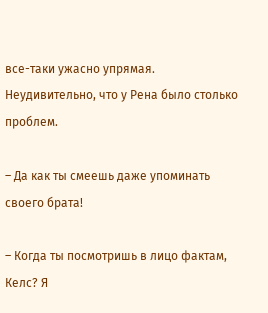все-таки ужасно упрямая. Неудивительно, что у Рена было столько проблем.

– Да как ты смеешь даже упоминать своего брата!

– Когда ты посмотришь в лицо фактам, Келс? Я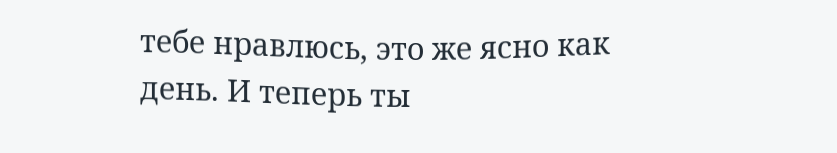тебе нравлюсь, это же ясно как день. И теперь ты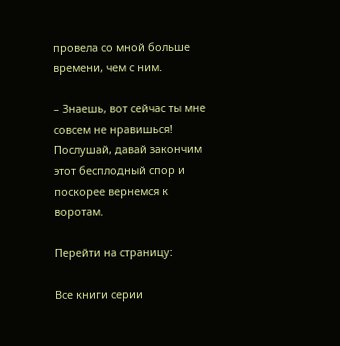провела со мной больше времени, чем с ним.

– Знаешь, вот сейчас ты мне совсем не нравишься! Послушай, давай закончим этот бесплодный спор и поскорее вернемся к воротам.

Перейти на страницу:

Все книги серии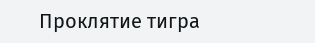Проклятие тигра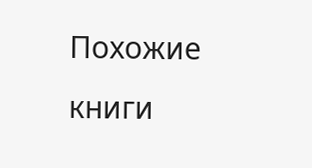Похожие книги